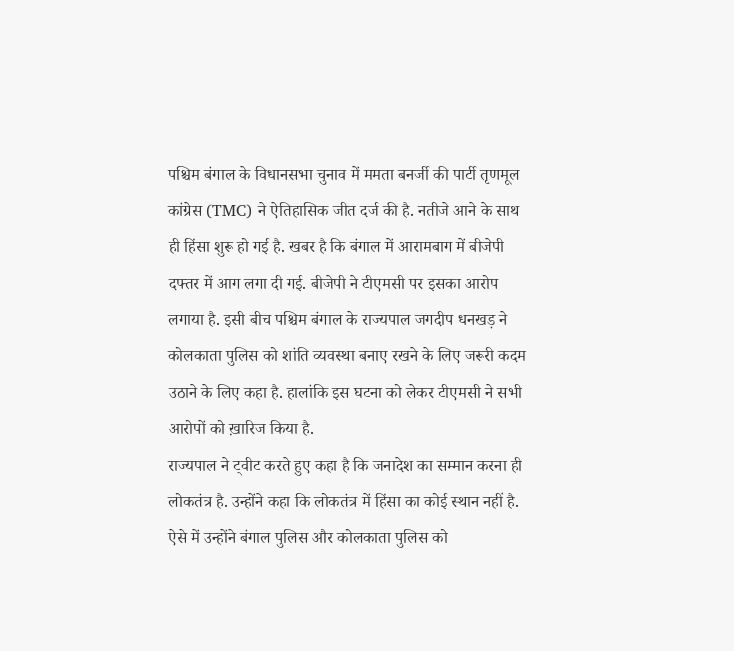पश्चिम बंगाल के विधानसभा चुनाव में ममता बनर्जी की पार्टी तृणमूल कांग्रेस (TMC) ने ऐतिहासिक जीत दर्ज की है. नतीजे आने के साथ ही हिंसा शुरू हो गई है. खबर है कि बंगाल में आरामबाग में बीजेपी दफ्तर में आग लगा दी गई. बीजेपी ने टीएमसी पर इसका आरोप लगाया है. इसी बीच पश्चिम बंगाल के राज्यपाल जगदीप धनखड़ ने कोलकाता पुलिस को शांति व्यवस्था बनाए रखने के लिए जरूरी कदम उठाने के लिए कहा है. हालांकि इस घटना को लेकर टीएमसी ने सभी आरोपों को ख़ारिज किया है.
राज्यपाल ने ट्वीट करते हुए कहा है कि जनादेश का सम्मान करना ही लोकतंत्र है. उन्होंने कहा कि लोकतंत्र में हिंसा का कोई स्थान नहीं है. ऐसे में उन्होंने बंगाल पुलिस और कोलकाता पुलिस को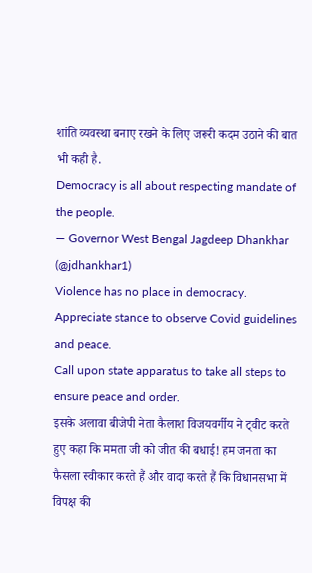शांति व्यवस्था बनाए रखने के लिए जरूरी कदम उठाने की बात भी कही है.
Democracy is all about respecting mandate of the people.
— Governor West Bengal Jagdeep Dhankhar (@jdhankhar1)
Violence has no place in democracy. Appreciate stance to observe Covid guidelines and peace.
Call upon state apparatus to take all steps to ensure peace and order.
इसके अलावा बीजेपी नेता कैलाश विजयवर्गीय ने ट्वीट करते हुए कहा कि ममता जी को जीत की बधाई! हम जनता का फैसला स्वीकार करते हैं और वादा करते हैं कि विधानसभा में विपक्ष की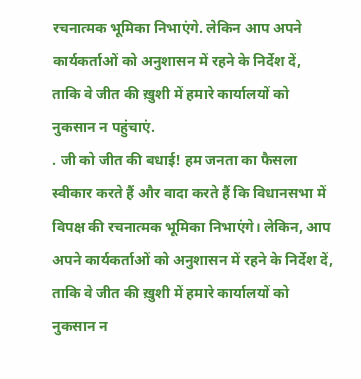रचनात्मक भूमिका निभाएंगे. लेकिन आप अपने कार्यकर्ताओं को अनुशासन में रहने के निर्देश दें, ताकि वे जीत की ख़ुशी में हमारे कार्यालयों को नुकसान न पहुंचाएं.
. जी को जीत की बधाई! हम जनता का फैसला स्वीकार करते हैं और वादा करते हैं कि विधानसभा में विपक्ष की रचनात्मक भूमिका निभाएंगे। लेकिन, आप अपने कार्यकर्ताओं को अनुशासन में रहने के निर्देश दें, ताकि वे जीत की ख़ुशी में हमारे कार्यालयों को नुकसान न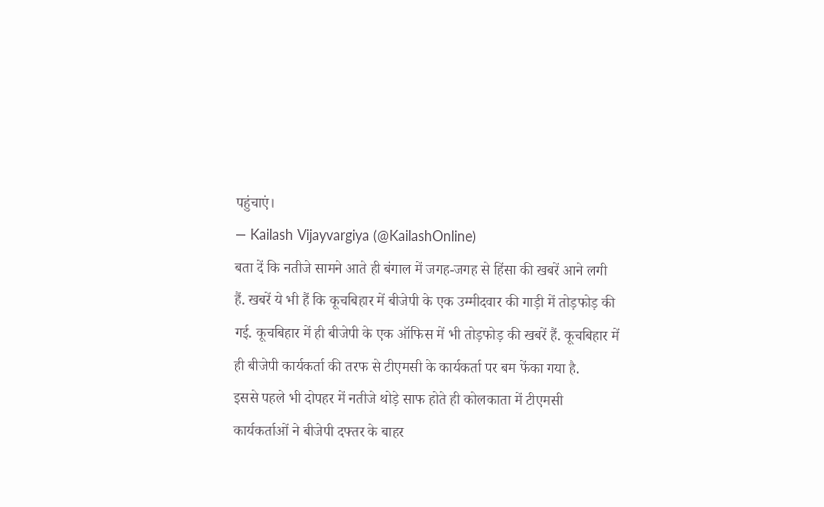पहुंचाएं।
— Kailash Vijayvargiya (@KailashOnline)
बता दें कि नतीजे सामने आते ही बंगाल में जगह-जगह से हिंसा की खबरें आने लगी हैं. खबरें ये भी हैं कि कूचबिहार में बीजेपी के एक उम्मीदवार की गाड़ी में तोड़फोड़ की गई. कूचबिहार में ही बीजेपी के एक ऑफिस में भी तोड़फोड़ की खबरें हैं. कूचबिहार में ही बीजेपी कार्यकर्ता की तरफ से टीएमसी के कार्यकर्ता पर बम फेंका गया है.
इससे पहले भी दोपहर में नतीजे थोड़े साफ होते ही कोलकाता में टीएमसी कार्यकर्ताओं ने बीजेपी दफ्तर के बाहर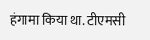हंगामा किया था. टीएमसी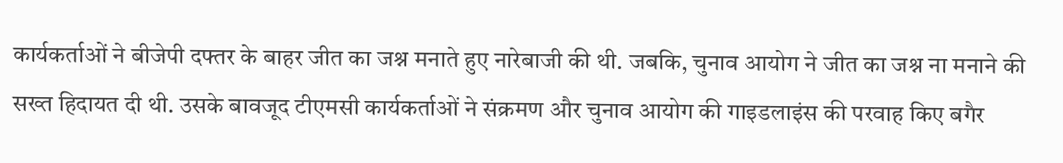कार्यकर्ताओं ने बीजेपी दफ्तर के बाहर जीत का जश्न मनाते हुए नारेबाजी की थी. जबकि, चुनाव आयोग ने जीत का जश्न ना मनाने की सख्त हिदायत दी थी. उसके बावजूद टीएमसी कार्यकर्ताओं ने संक्रमण और चुनाव आयोग की गाइडलाइंस की परवाह किए बगैर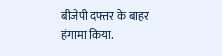बीजेपी दफ्तर के बाहर हंगामा किया.